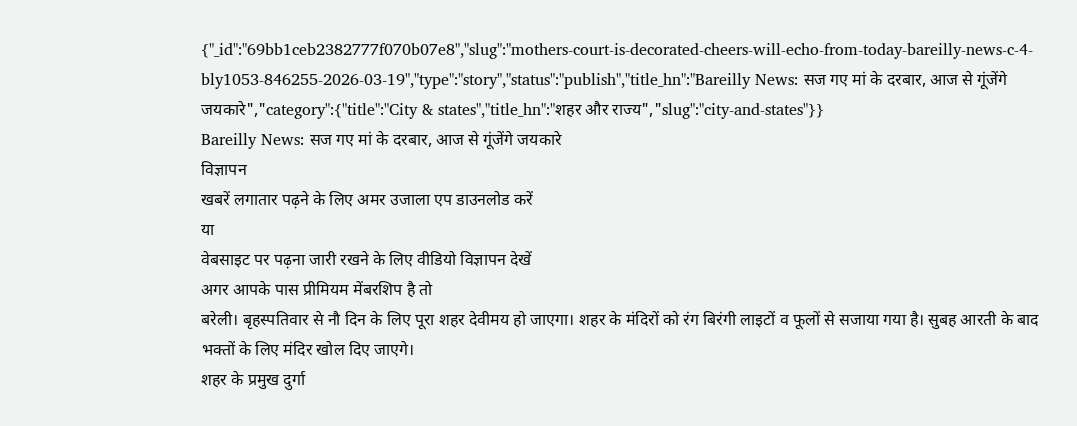{"_id":"69bb1ceb2382777f070b07e8","slug":"mothers-court-is-decorated-cheers-will-echo-from-today-bareilly-news-c-4-bly1053-846255-2026-03-19","type":"story","status":"publish","title_hn":"Bareilly News: सज गए मां के दरबार, आज से गूंजेंगे जयकारे","category":{"title":"City & states","title_hn":"शहर और राज्य","slug":"city-and-states"}}
Bareilly News: सज गए मां के दरबार, आज से गूंजेंगे जयकारे
विज्ञापन
खबरें लगातार पढ़ने के लिए अमर उजाला एप डाउनलोड करें
या
वेबसाइट पर पढ़ना जारी रखने के लिए वीडियो विज्ञापन देखें
अगर आपके पास प्रीमियम मेंबरशिप है तो
बरेली। बृहस्पतिवार से नौ दिन के लिए पूरा शहर देवीमय हो जाएगा। शहर के मंदिरों को रंग बिरंगी लाइटों व फूलों से सजाया गया है। सुबह आरती के बाद भक्तों के लिए मंदिर खोल दिए जाएगे।
शहर के प्रमुख दुर्गा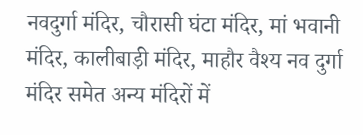नवदुर्गा मंदिर, चौरासी घंटा मंदिर, मां भवानी मंदिर, कालीबाड़ी मंदिर, माहौर वैश्य नव दुर्गा मंदिर समेत अन्य मंदिरों में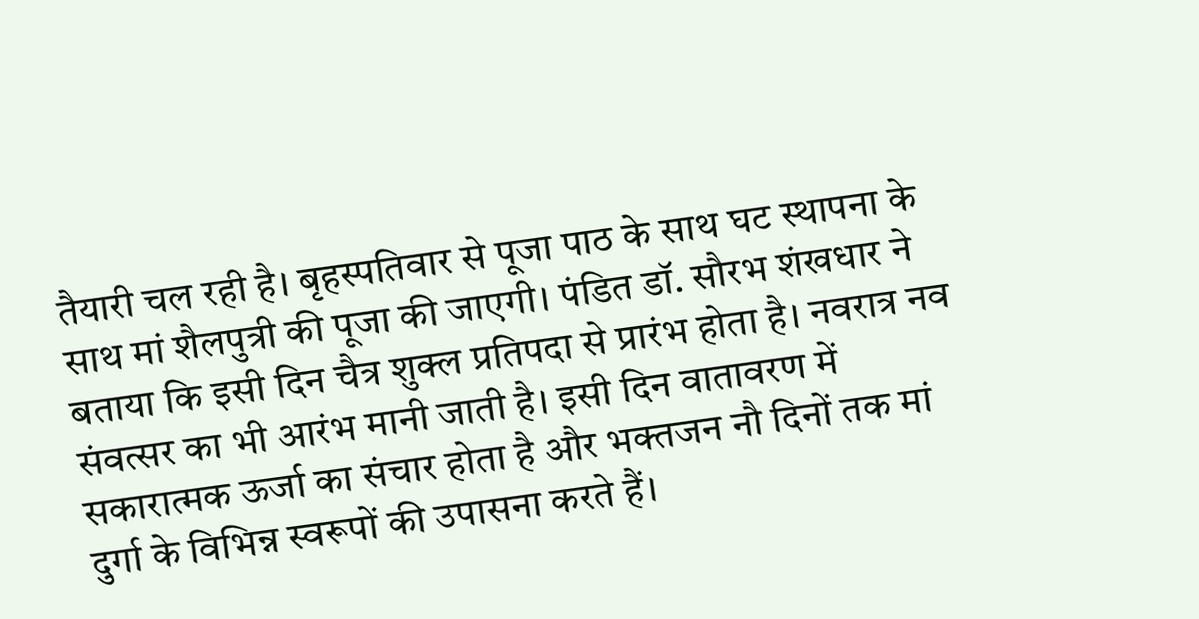तैयारी चल रही है। बृहस्पतिवार से पूजा पाठ के साथ घट स्थापना के साथ मां शैलपुत्री की पूजा की जाएगी। पंडित डॉ. सौरभ शंखधार ने बताया कि इसी दिन चैत्र शुक्ल प्रतिपदा से प्रारंभ होता है। नवरात्र नव संवत्सर का भी आरंभ मानी जाती है। इसी दिन वातावरण में सकारात्मक ऊर्जा का संचार होता है और भक्तजन नौ दिनों तक मां दुर्गा के विभिन्न स्वरूपों की उपासना करते हैं।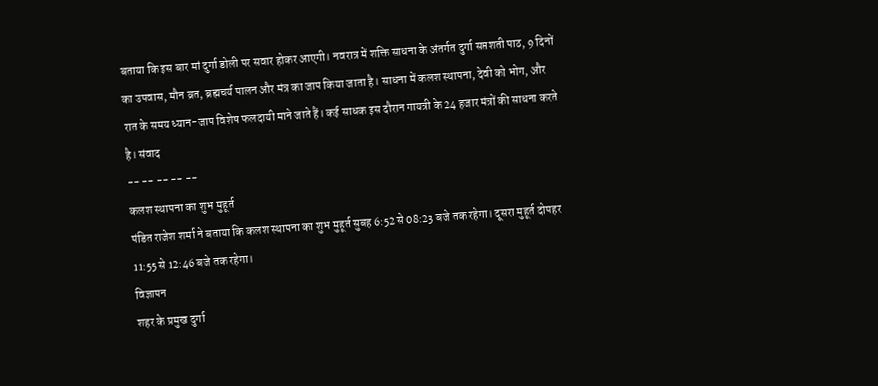बताया कि इस बार मां दुर्गा डोली पर सवार होकर आएगी। नवरात्र में शक्ति साधना के अंतर्गत दुर्गा सप्तशती पाठ, 9 दिनों का उपवास, मौन व्रत, ब्रह्मचर्य पालन और मंत्र का जाप किया जाता है। साधना में कलश स्थापना, देवी को भोग, और रात के समय ध्यान-जाप विशेष फलदायी माने जाते हैं। कई साधक इस दौरान गायत्री के 24 हजार मंत्रों की साधना करते है। संवाद
-- -- -- -- --
कलश स्थापना का शुभ मुहूर्त
पंडित राजेश शर्मा ने बताया कि कलश स्थापना का शुभ मुहूर्त सुबह 6:52 से 08:23 बजे तक रहेगा। दूसरा मुहूर्त दोपहर 11:55 से 12:46 बजे तक रहेगा।
विज्ञापन
शहर के प्रमुख दुर्गा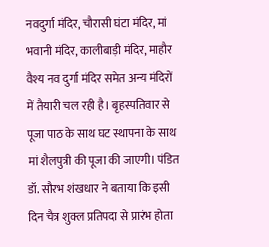नवदुर्गा मंदिर, चौरासी घंटा मंदिर, मां भवानी मंदिर, कालीबाड़ी मंदिर, माहौर वैश्य नव दुर्गा मंदिर समेत अन्य मंदिरों में तैयारी चल रही है। बृहस्पतिवार से पूजा पाठ के साथ घट स्थापना के साथ मां शैलपुत्री की पूजा की जाएगी। पंडित डॉ. सौरभ शंखधार ने बताया कि इसी दिन चैत्र शुक्ल प्रतिपदा से प्रारंभ होता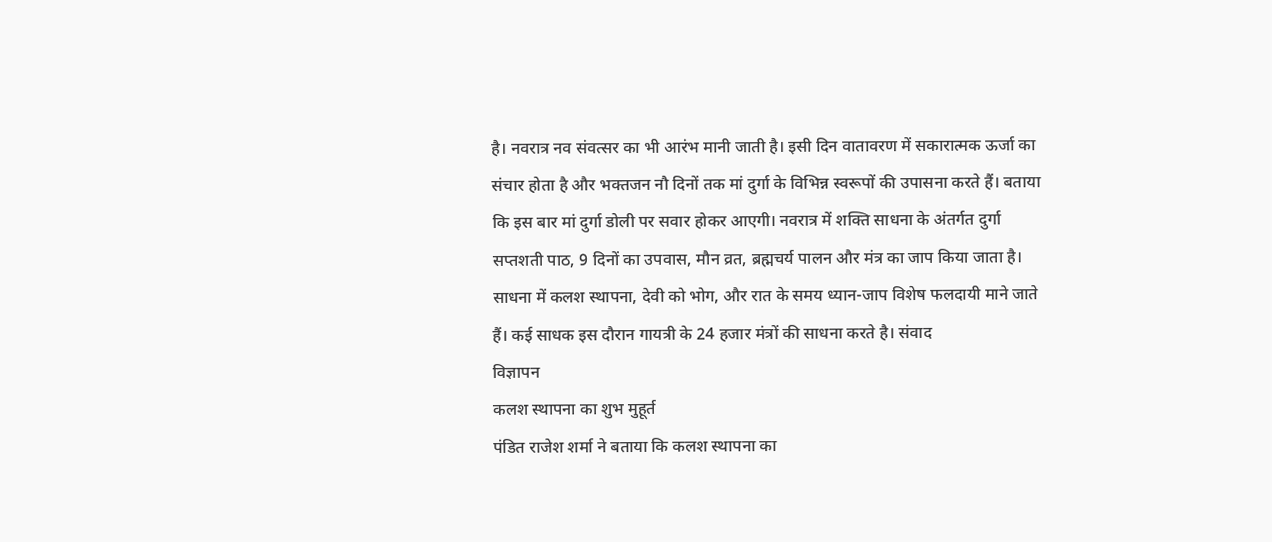है। नवरात्र नव संवत्सर का भी आरंभ मानी जाती है। इसी दिन वातावरण में सकारात्मक ऊर्जा का संचार होता है और भक्तजन नौ दिनों तक मां दुर्गा के विभिन्न स्वरूपों की उपासना करते हैं। बताया कि इस बार मां दुर्गा डोली पर सवार होकर आएगी। नवरात्र में शक्ति साधना के अंतर्गत दुर्गा सप्तशती पाठ, 9 दिनों का उपवास, मौन व्रत, ब्रह्मचर्य पालन और मंत्र का जाप किया जाता है। साधना में कलश स्थापना, देवी को भोग, और रात के समय ध्यान-जाप विशेष फलदायी माने जाते हैं। कई साधक इस दौरान गायत्री के 24 हजार मंत्रों की साधना करते है। संवाद
विज्ञापन
कलश स्थापना का शुभ मुहूर्त
पंडित राजेश शर्मा ने बताया कि कलश स्थापना का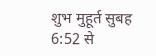शुभ मुहूर्त सुबह 6:52 से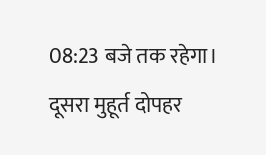08:23 बजे तक रहेगा। दूसरा मुहूर्त दोपहर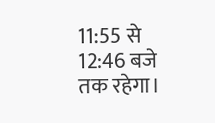11:55 से 12:46 बजे तक रहेगा।